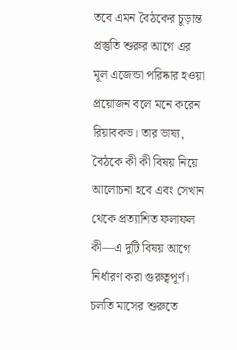তবে এমন বৈঠকের চূড়ান্ত প্রস্তুতি শুরুর আগে এর মূল এজেন্ডা পরিষ্কার হওয়া প্রয়োজন বলে মনে করেন রিয়াবকভ। তার ভাষ্য, বৈঠকে কী কী বিষয় নিয়ে আলোচনা হবে এবং সেখান থেকে প্রত্যাশিত ফলাফল কী—এ দুটি বিষয় আগে নির্ধারণ করা গুরুত্বপূর্ণ।
চলতি মাসের শুরুতে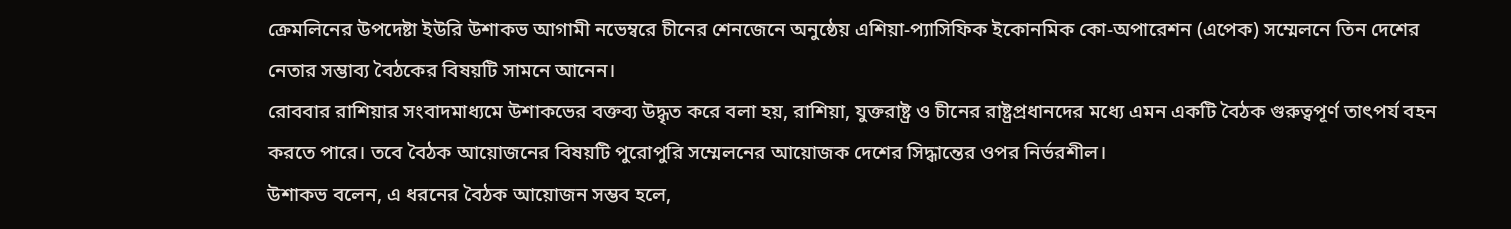ক্রেমলিনের উপদেষ্টা ইউরি উশাকভ আগামী নভেম্বরে চীনের শেনজেনে অনুষ্ঠেয় এশিয়া-প্যাসিফিক ইকোনমিক কো-অপারেশন (এপেক) সম্মেলনে তিন দেশের নেতার সম্ভাব্য বৈঠকের বিষয়টি সামনে আনেন।
রোববার রাশিয়ার সংবাদমাধ্যমে উশাকভের বক্তব্য উদ্ধৃত করে বলা হয়, রাশিয়া, যুক্তরাষ্ট্র ও চীনের রাষ্ট্রপ্রধানদের মধ্যে এমন একটি বৈঠক গুরুত্বপূর্ণ তাৎপর্য বহন করতে পারে। তবে বৈঠক আয়োজনের বিষয়টি পুরোপুরি সম্মেলনের আয়োজক দেশের সিদ্ধান্তের ওপর নির্ভরশীল।
উশাকভ বলেন, এ ধরনের বৈঠক আয়োজন সম্ভব হলে,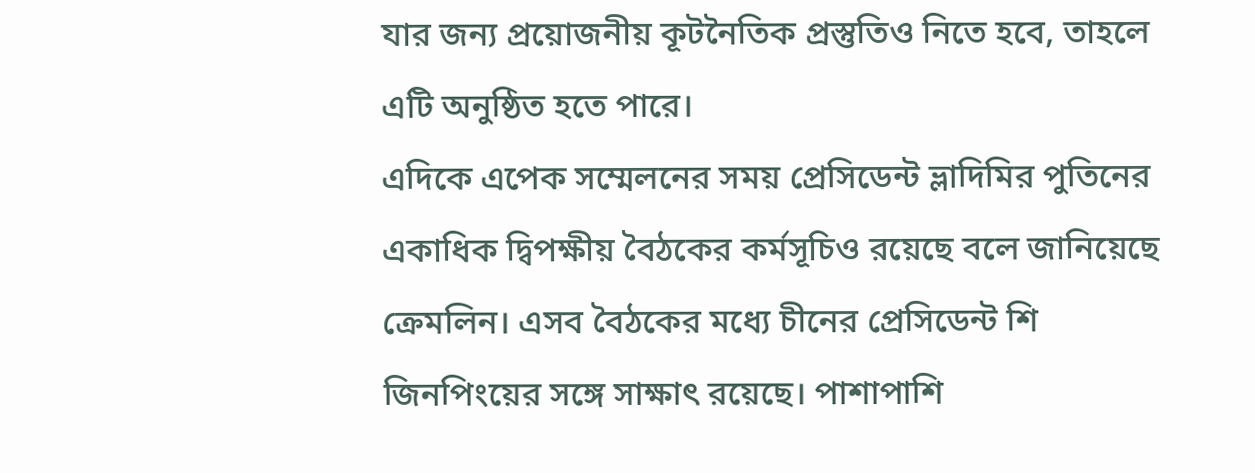যার জন্য প্রয়োজনীয় কূটনৈতিক প্রস্তুতিও নিতে হবে, তাহলে এটি অনুষ্ঠিত হতে পারে।
এদিকে এপেক সম্মেলনের সময় প্রেসিডেন্ট ভ্লাদিমির পুতিনের একাধিক দ্বিপক্ষীয় বৈঠকের কর্মসূচিও রয়েছে বলে জানিয়েছে ক্রেমলিন। এসব বৈঠকের মধ্যে চীনের প্রেসিডেন্ট শি জিনপিংয়ের সঙ্গে সাক্ষাৎ রয়েছে। পাশাপাশি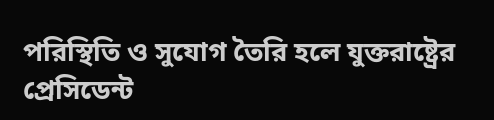পরিস্থিতি ও সুযোগ তৈরি হলে যুক্তরাষ্ট্রের প্রেসিডেন্ট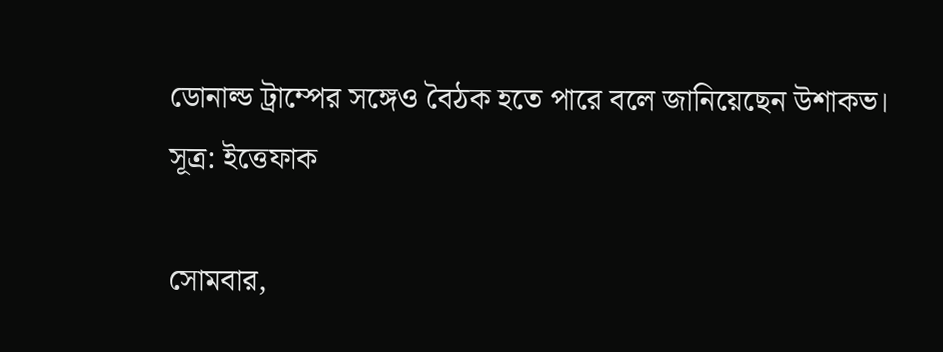ডোনাল্ড ট্রাম্পের সঙ্গেও বৈঠক হতে পারে বলে জানিয়েছেন উশাকভ।
সূত্র: ইত্তেফাক

সোমবার,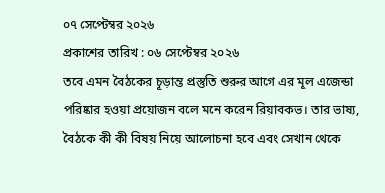০৭ সেপ্টেম্বর ২০২৬
প্রকাশের তারিখ : ০৬ সেপ্টেম্বর ২০২৬
তবে এমন বৈঠকের চূড়ান্ত প্রস্তুতি শুরুর আগে এর মূল এজেন্ডা পরিষ্কার হওয়া প্রয়োজন বলে মনে করেন রিয়াবকভ। তার ভাষ্য, বৈঠকে কী কী বিষয় নিয়ে আলোচনা হবে এবং সেখান থেকে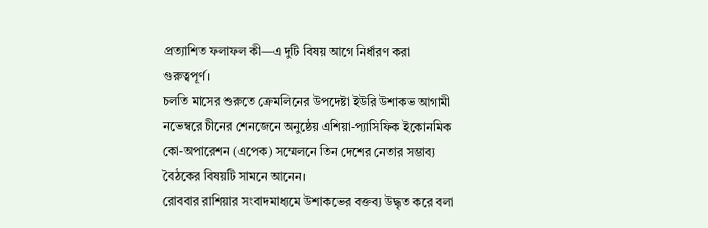প্রত্যাশিত ফলাফল কী—এ দুটি বিষয় আগে নির্ধারণ করা গুরুত্বপূর্ণ।
চলতি মাসের শুরুতে ক্রেমলিনের উপদেষ্টা ইউরি উশাকভ আগামী নভেম্বরে চীনের শেনজেনে অনুষ্ঠেয় এশিয়া-প্যাসিফিক ইকোনমিক কো-অপারেশন (এপেক) সম্মেলনে তিন দেশের নেতার সম্ভাব্য বৈঠকের বিষয়টি সামনে আনেন।
রোববার রাশিয়ার সংবাদমাধ্যমে উশাকভের বক্তব্য উদ্ধৃত করে বলা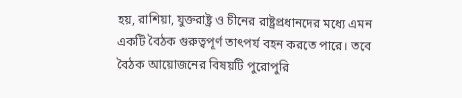হয়, রাশিয়া, যুক্তরাষ্ট্র ও চীনের রাষ্ট্রপ্রধানদের মধ্যে এমন একটি বৈঠক গুরুত্বপূর্ণ তাৎপর্য বহন করতে পারে। তবে বৈঠক আয়োজনের বিষয়টি পুরোপুরি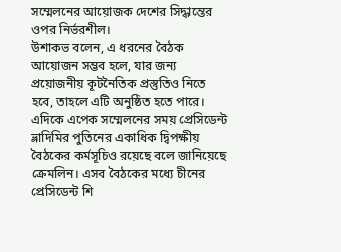সম্মেলনের আয়োজক দেশের সিদ্ধান্তের ওপর নির্ভরশীল।
উশাকভ বলেন, এ ধরনের বৈঠক আয়োজন সম্ভব হলে, যার জন্য প্রয়োজনীয় কূটনৈতিক প্রস্তুতিও নিতে হবে, তাহলে এটি অনুষ্ঠিত হতে পারে।
এদিকে এপেক সম্মেলনের সময় প্রেসিডেন্ট ভ্লাদিমির পুতিনের একাধিক দ্বিপক্ষীয় বৈঠকের কর্মসূচিও রয়েছে বলে জানিয়েছে ক্রেমলিন। এসব বৈঠকের মধ্যে চীনের প্রেসিডেন্ট শি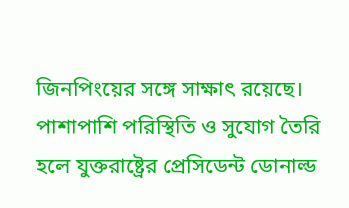জিনপিংয়ের সঙ্গে সাক্ষাৎ রয়েছে। পাশাপাশি পরিস্থিতি ও সুযোগ তৈরি হলে যুক্তরাষ্ট্রের প্রেসিডেন্ট ডোনাল্ড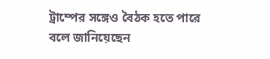ট্রাম্পের সঙ্গেও বৈঠক হতে পারে বলে জানিয়েছেন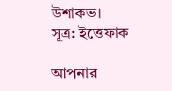উশাকভ।
সূত্র: ইত্তেফাক

আপনার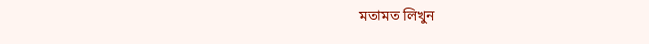মতামত লিখুন